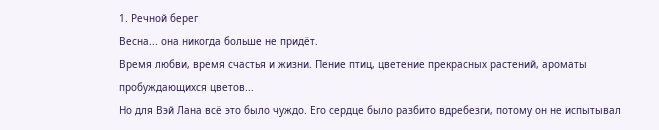1. Речной берег
Весна... она никогда больше не придёт.
Время любви, время счастья и жизни. Пение птиц, цветение прекрасных растений, ароматы пробуждающихся цветов...
Но для Вэй Лана всё это было чуждо. Его сердце было разбито вдребезги, потому он не испытывал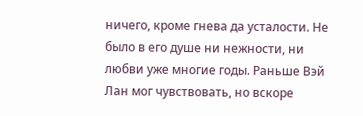ничего, кроме гнева да усталости. Не было в его душе ни нежности, ни любви уже многие годы. Раньше Вэй Лан мог чувствовать, но вскоре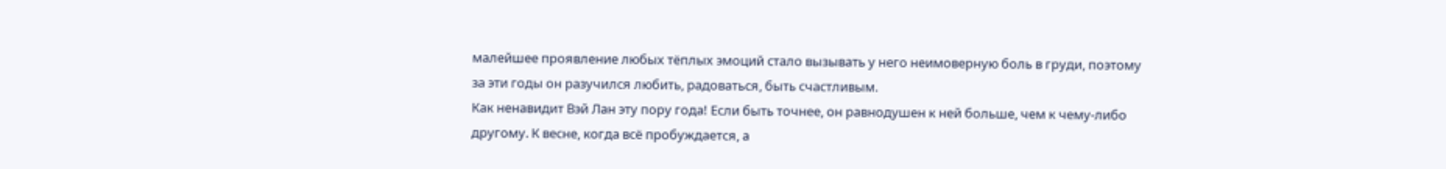малейшее проявление любых тёплых эмоций стало вызывать у него неимоверную боль в груди, поэтому за эти годы он разучился любить, радоваться, быть счастливым.
Как ненавидит Вэй Лан эту пору года! Если быть точнее, он равнодушен к ней больше, чем к чему-либо другому. К весне, когда всё пробуждается, а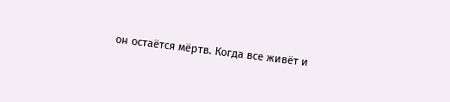он остаётся мёртв. Когда все живёт и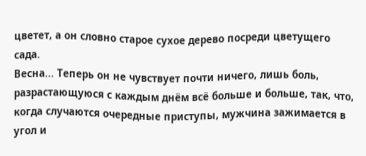цветет, а он словно старое сухое дерево посреди цветущего сада.
Весна... Теперь он не чувствует почти ничего, лишь боль, разрастающуюся с каждым днём всё больше и больше, так, что, когда случаются очередные приступы, мужчина зажимается в угол и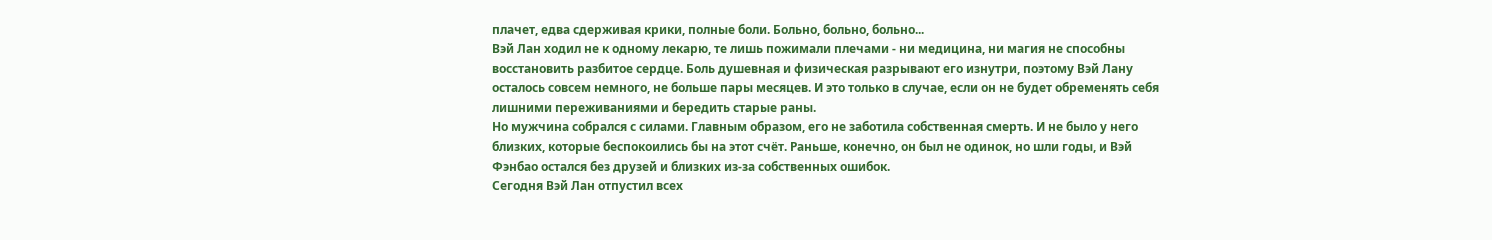плачет, едва сдерживая крики, полные боли. Больно, больно, больно...
Вэй Лан ходил не к одному лекарю, те лишь пожимали плечами - ни медицина, ни магия не способны восстановить разбитое сердце. Боль душевная и физическая разрывают его изнутри, поэтому Вэй Лану осталось совсем немного, не больше пары месяцев. И это только в случае, если он не будет обременять себя лишними переживаниями и бередить старые раны.
Но мужчина собрался с силами. Главным образом, его не заботила собственная смерть. И не было у него близких, которые беспокоились бы на этот счёт. Раньше, конечно, он был не одинок, но шли годы, и Вэй Фэнбао остался без друзей и близких из-за собственных ошибок.
Сегодня Вэй Лан отпустил всех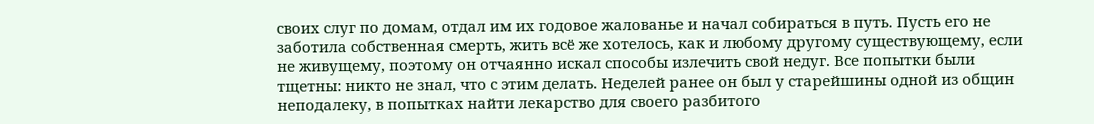своих слуг по домам, отдал им их годовое жалованье и начал собираться в путь. Пусть его не заботила собственная смерть, жить всё же хотелось, как и любому другому существующему, если не живущему, поэтому он отчаянно искал способы излечить свой недуг. Все попытки были тщетны: никто не знал, что с этим делать. Неделей ранее он был у старейшины одной из общин неподалеку, в попытках найти лекарство для своего разбитого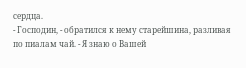сердца.
- Господин, - обратился к нему старейшина, разливая по пиалам чай. - Я знаю о Вашей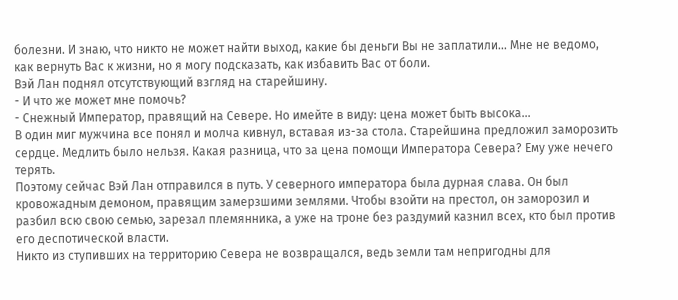болезни. И знаю, что никто не может найти выход, какие бы деньги Вы не заплатили... Мне не ведомо, как вернуть Вас к жизни, но я могу подсказать, как избавить Вас от боли.
Вэй Лан поднял отсутствующий взгляд на старейшину.
- И что же может мне помочь?
- Снежный Император, правящий на Севере. Но имейте в виду: цена может быть высока...
В один миг мужчина все понял и молча кивнул, вставая из-за стола. Старейшина предложил заморозить сердце. Медлить было нельзя. Какая разница, что за цена помощи Императора Севера? Ему уже нечего терять.
Поэтому сейчас Вэй Лан отправился в путь. У северного императора была дурная слава. Он был кровожадным демоном, правящим замерзшими землями. Чтобы взойти на престол, он заморозил и разбил всю свою семью, зарезал племянника, а уже на троне без раздумий казнил всех, кто был против его деспотической власти.
Никто из ступивших на территорию Севера не возвращался, ведь земли там непригодны для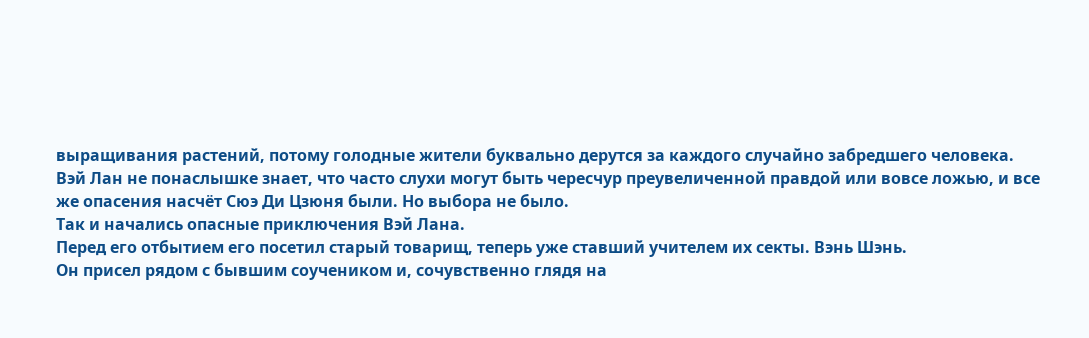выращивания растений, потому голодные жители буквально дерутся за каждого случайно забредшего человека.
Вэй Лан не понаслышке знает, что часто слухи могут быть чересчур преувеличенной правдой или вовсе ложью, и все же опасения насчёт Сюэ Ди Цзюня были. Но выбора не было.
Так и начались опасные приключения Вэй Лана.
Перед его отбытием его посетил старый товарищ, теперь уже ставший учителем их секты. Вэнь Шэнь.
Он присел рядом с бывшим соучеником и, сочувственно глядя на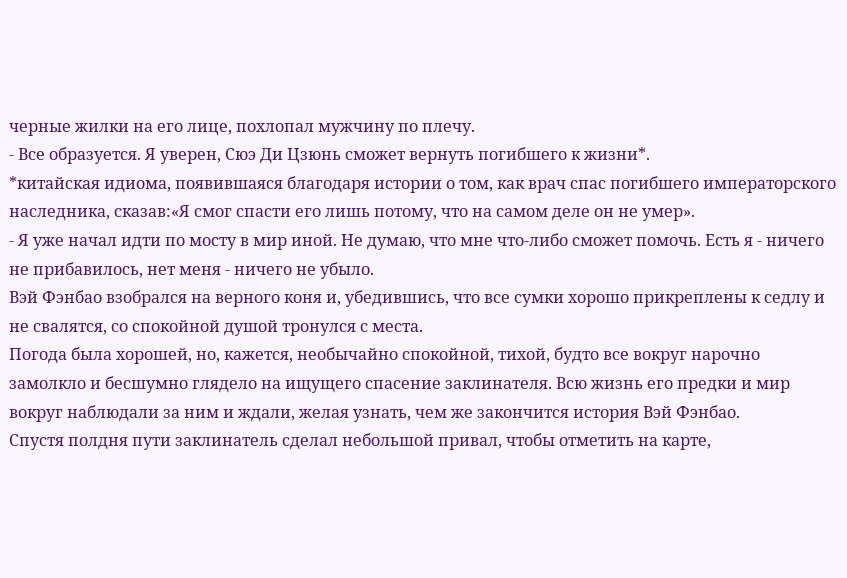черные жилки на его лице, похлопал мужчину по плечу.
- Все образуется. Я уверен, Сюэ Ди Цзюнь сможет вернуть погибшего к жизни*.
*китайская идиома, появившаяся благодаря истории о том, как врач спас погибшего императорского наследника, сказав:«Я смог спасти его лишь потому, что на самом деле он не умер».
- Я уже начал идти по мосту в мир иной. Не думаю, что мне что-либо сможет помочь. Есть я - ничего не прибавилось, нет меня - ничего не убыло.
Вэй Фэнбао взобрался на верного коня и, убедившись, что все сумки хорошо прикреплены к седлу и не свалятся, со спокойной душой тронулся с места.
Погода была хорошей, но, кажется, необычайно спокойной, тихой, будто все вокруг нарочно замолкло и бесшумно глядело на ищущего спасение заклинателя. Всю жизнь его предки и мир вокруг наблюдали за ним и ждали, желая узнать, чем же закончится история Вэй Фэнбао.
Спустя полдня пути заклинатель сделал небольшой привал, чтобы отметить на карте,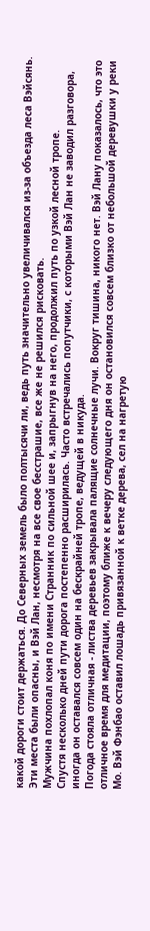какой дороги стоит держаться. До Северных земель было полтысячи ли, ведь путь значительно увеличивался из-за объезда леса Вэйсянь. Эти места были опасны, и Вэй Лан, несмотря на все свое бесстрашие, все же не решился рисковать.
Мужчина похлопал коня по имени Странник по сильной шее и, запрыгнув на него, продолжил путь по узкой лесной тропе.
Спустя несколько дней пути дорога постепенно расширилась. Часто встречались попутчики, с которыми Вэй Лан не заводил разговора, иногда он оставался совсем один на бескрайней тропе, ведущей в никуда.
Погода стояла отличная - листва деревьев закрывала палящие солнечные лучи. Вокруг тишина, никого нет. Вэй Лану показалось, что это отличное время для медитации, поэтому ближе к вечеру следующего дня он остановился совсем близко от небольшой деревушки у реки Мо. Вэй Фэнбао оставил лошадь привязанной к ветке дерева, сел на нагретую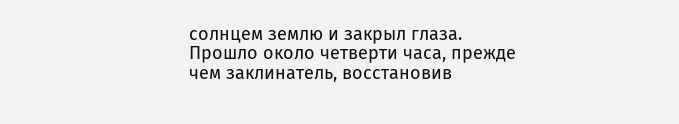солнцем землю и закрыл глаза. Прошло около четверти часа, прежде чем заклинатель, восстановив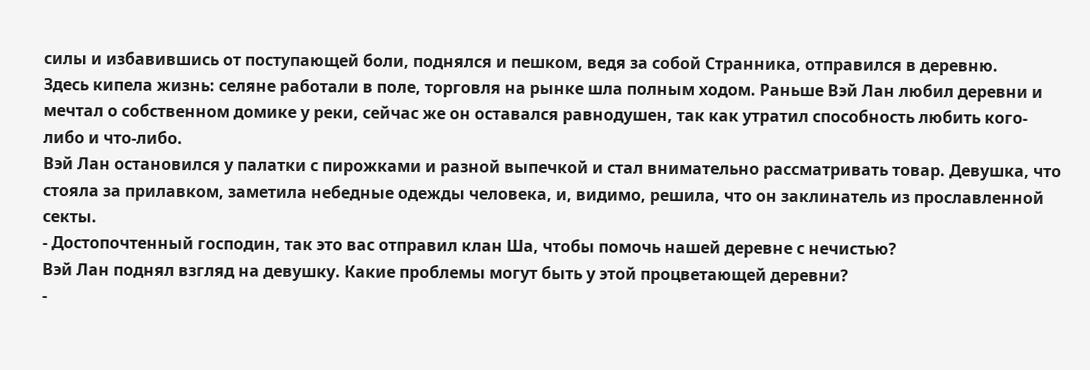силы и избавившись от поступающей боли, поднялся и пешком, ведя за собой Странника, отправился в деревню.
Здесь кипела жизнь: селяне работали в поле, торговля на рынке шла полным ходом. Раньше Вэй Лан любил деревни и мечтал о собственном домике у реки, сейчас же он оставался равнодушен, так как утратил способность любить кого-либо и что-либо.
Вэй Лан остановился у палатки с пирожками и разной выпечкой и стал внимательно рассматривать товар. Девушка, что стояла за прилавком, заметила небедные одежды человека, и, видимо, решила, что он заклинатель из прославленной секты.
- Достопочтенный господин, так это вас отправил клан Ша, чтобы помочь нашей деревне с нечистью?
Вэй Лан поднял взгляд на девушку. Какие проблемы могут быть у этой процветающей деревни?
-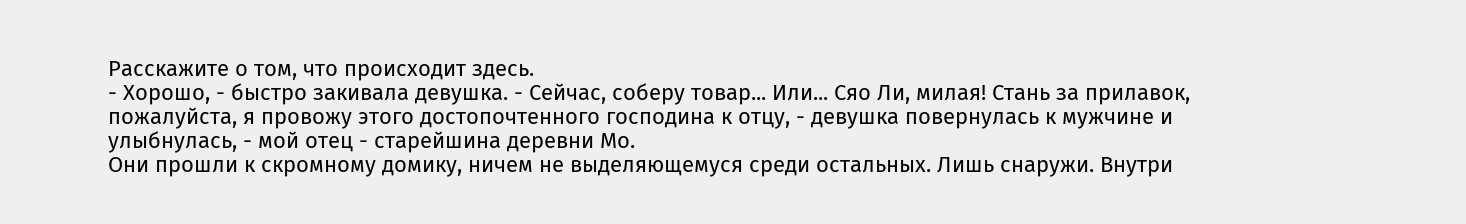Расскажите о том, что происходит здесь.
- Хорошо, - быстро закивала девушка. - Сейчас, соберу товар... Или... Сяо Ли, милая! Стань за прилавок, пожалуйста, я провожу этого достопочтенного господина к отцу, - девушка повернулась к мужчине и улыбнулась, - мой отец - старейшина деревни Мо.
Они прошли к скромному домику, ничем не выделяющемуся среди остальных. Лишь снаружи. Внутри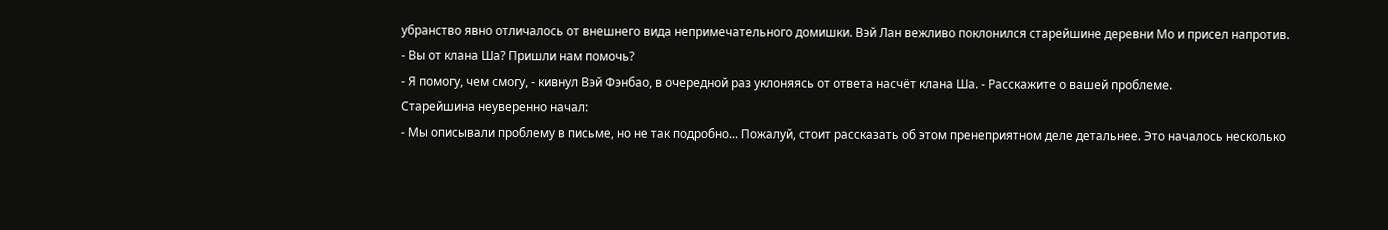убранство явно отличалось от внешнего вида непримечательного домишки. Вэй Лан вежливо поклонился старейшине деревни Мо и присел напротив.
- Вы от клана Ша? Пришли нам помочь?
- Я помогу, чем смогу, - кивнул Вэй Фэнбао, в очередной раз уклоняясь от ответа насчёт клана Ша. - Расскажите о вашей проблеме.
Старейшина неуверенно начал:
- Мы описывали проблему в письме, но не так подробно... Пожалуй, стоит рассказать об этом пренеприятном деле детальнее. Это началось несколько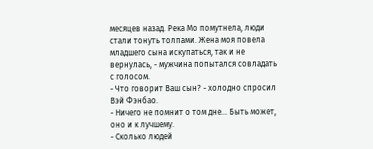месяцев назад. Река Мо помутнела, люди стали тонуть толпами. Жена моя повела младшего сына искупаться, так и не вернулась, - мужчина попытался совладать с голосом.
- Что говорит Ваш сын? - холодно спросил Вэй Фэнбао.
- Ничего не помнит о том дне... Быть может, оно и к лучшему.
- Сколько людей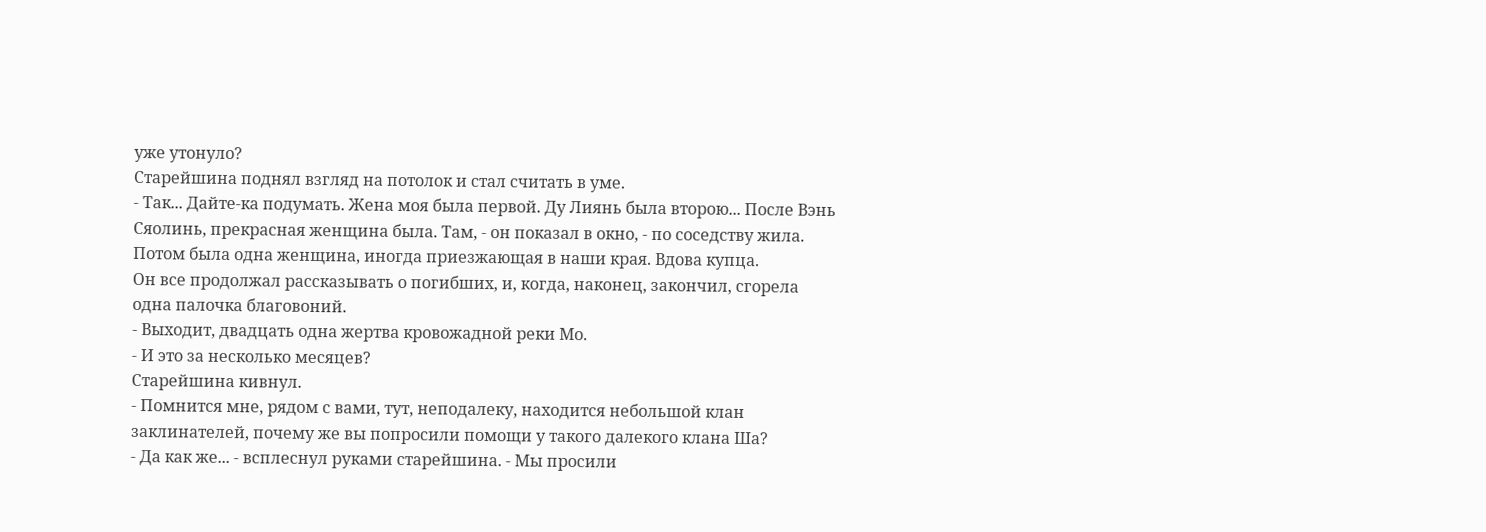уже утонуло?
Старейшина поднял взгляд на потолок и стал считать в уме.
- Так... Дайте-ка подумать. Жена моя была первой. Ду Лиянь была второю... После Вэнь Сяолинь, прекрасная женщина была. Там, - он показал в окно, - по соседству жила. Потом была одна женщина, иногда приезжающая в наши края. Вдова купца.
Он все продолжал рассказывать о погибших, и, когда, наконец, закончил, сгорела одна палочка благовоний.
- Выходит, двадцать одна жертва кровожадной реки Мо.
- И это за несколько месяцев?
Старейшина кивнул.
- Помнится мне, рядом с вами, тут, неподалеку, находится небольшой клан заклинателей, почему же вы попросили помощи у такого далекого клана Ша?
- Да как же... - всплеснул руками старейшина. - Мы просили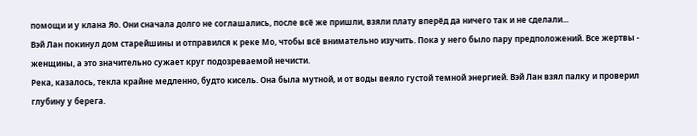помощи и у клана Яо. Они сначала долго не соглашались, после всё же пришли, взяли плату вперёд да ничего так и не сделали...
Вэй Лан покинул дом старейшины и отправился к реке Мо, чтобы всё внимательно изучить. Пока у него было пару предположений. Все жертвы - женщины, а это значительно сужает круг подозреваемой нечисти.
Река, казалось, текла крайне медленно, будто кисель. Она была мутной, и от воды веяло густой темной энергией. Вэй Лан взял палку и проверил глубину у берега.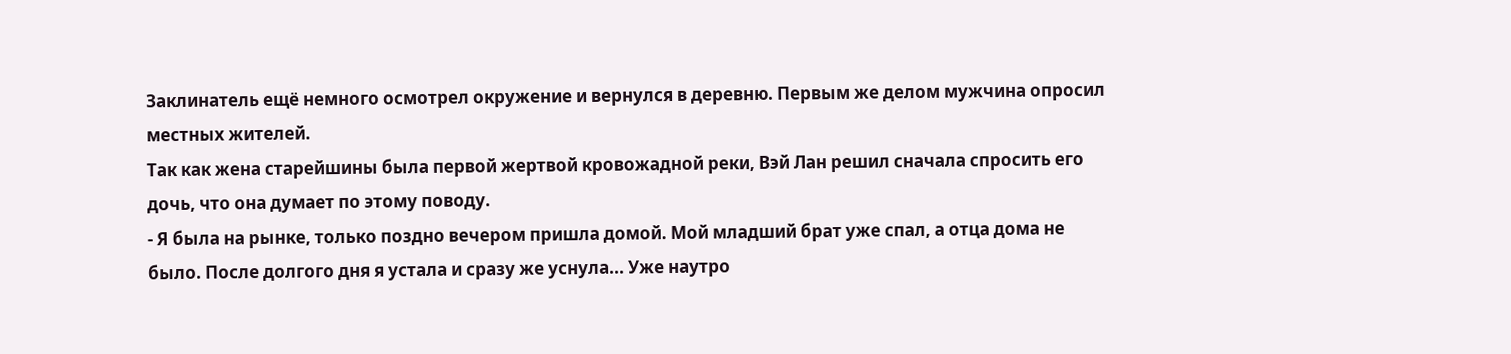Заклинатель ещё немного осмотрел окружение и вернулся в деревню. Первым же делом мужчина опросил местных жителей.
Так как жена старейшины была первой жертвой кровожадной реки, Вэй Лан решил сначала спросить его дочь, что она думает по этому поводу.
- Я была на рынке, только поздно вечером пришла домой. Мой младший брат уже спал, а отца дома не было. После долгого дня я устала и сразу же уснула... Уже наутро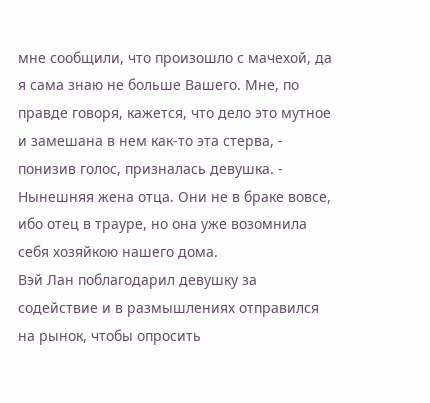мне сообщили, что произошло с мачехой, да я сама знаю не больше Вашего. Мне, по правде говоря, кажется, что дело это мутное и замешана в нем как-то эта стерва, - понизив голос, призналась девушка. - Нынешняя жена отца. Они не в браке вовсе, ибо отец в трауре, но она уже возомнила себя хозяйкою нашего дома.
Вэй Лан поблагодарил девушку за содействие и в размышлениях отправился на рынок, чтобы опросить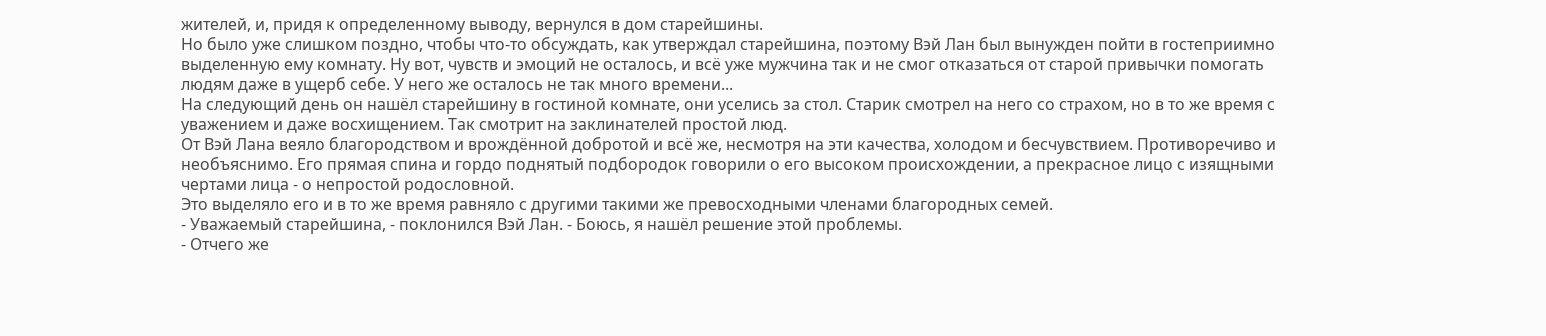жителей, и, придя к определенному выводу, вернулся в дом старейшины.
Но было уже слишком поздно, чтобы что-то обсуждать, как утверждал старейшина, поэтому Вэй Лан был вынужден пойти в гостеприимно выделенную ему комнату. Ну вот, чувств и эмоций не осталось, и всё уже мужчина так и не смог отказаться от старой привычки помогать людям даже в ущерб себе. У него же осталось не так много времени...
На следующий день он нашёл старейшину в гостиной комнате, они уселись за стол. Старик смотрел на него со страхом, но в то же время с уважением и даже восхищением. Так смотрит на заклинателей простой люд.
От Вэй Лана веяло благородством и врождённой добротой и всё же, несмотря на эти качества, холодом и бесчувствием. Противоречиво и необъяснимо. Его прямая спина и гордо поднятый подбородок говорили о его высоком происхождении, а прекрасное лицо с изящными чертами лица - о непростой родословной.
Это выделяло его и в то же время равняло с другими такими же превосходными членами благородных семей.
- Уважаемый старейшина, - поклонился Вэй Лан. - Боюсь, я нашёл решение этой проблемы.
- Отчего же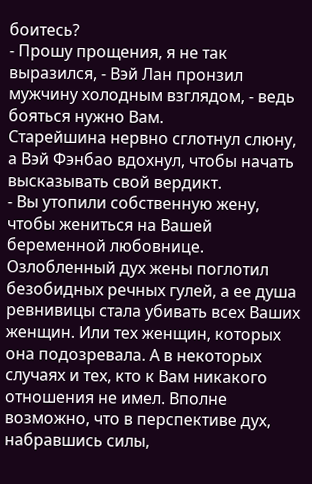боитесь?
- Прошу прощения, я не так выразился, - Вэй Лан пронзил мужчину холодным взглядом, - ведь бояться нужно Вам.
Старейшина нервно сглотнул слюну, а Вэй Фэнбао вдохнул, чтобы начать высказывать свой вердикт.
- Вы утопили собственную жену, чтобы жениться на Вашей беременной любовнице. Озлобленный дух жены поглотил безобидных речных гулей, а ее душа ревнивицы стала убивать всех Ваших женщин. Или тех женщин, которых она подозревала. А в некоторых случаях и тех, кто к Вам никакого отношения не имел. Вполне возможно, что в перспективе дух, набравшись силы,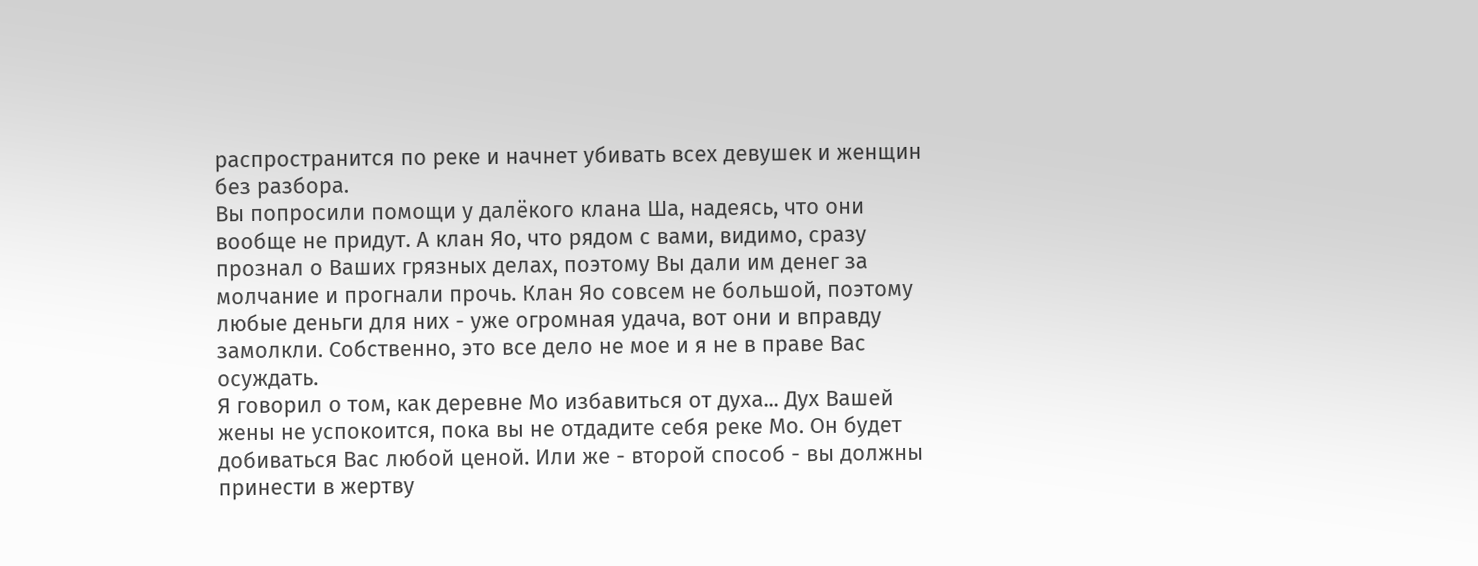распространится по реке и начнет убивать всех девушек и женщин без разбора.
Вы попросили помощи у далёкого клана Ша, надеясь, что они вообще не придут. А клан Яо, что рядом с вами, видимо, сразу прознал о Ваших грязных делах, поэтому Вы дали им денег за молчание и прогнали прочь. Клан Яо совсем не большой, поэтому любые деньги для них - уже огромная удача, вот они и вправду замолкли. Собственно, это все дело не мое и я не в праве Вас осуждать.
Я говорил о том, как деревне Мо избавиться от духа... Дух Вашей жены не успокоится, пока вы не отдадите себя реке Мо. Он будет добиваться Вас любой ценой. Или же - второй способ - вы должны принести в жертву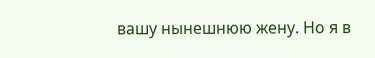вашу нынешнюю жену. Но я в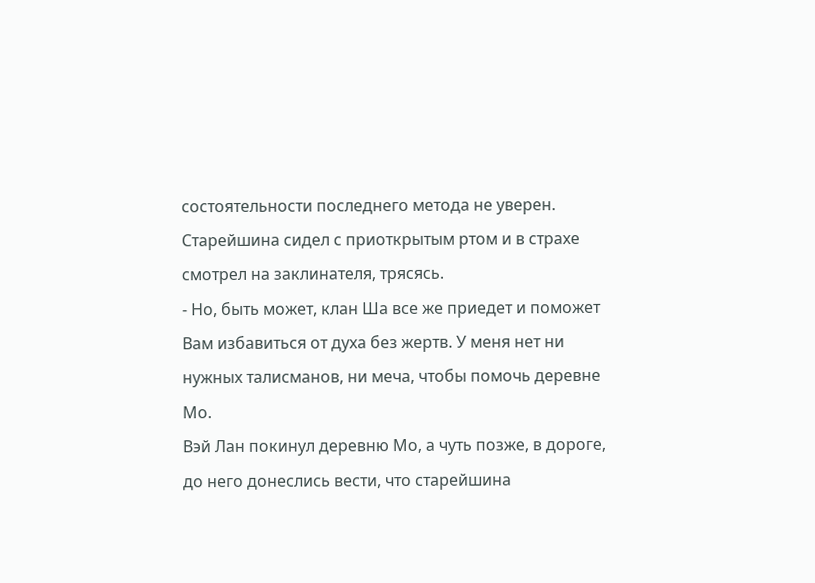состоятельности последнего метода не уверен.
Старейшина сидел с приоткрытым ртом и в страхе смотрел на заклинателя, трясясь.
- Но, быть может, клан Ша все же приедет и поможет Вам избавиться от духа без жертв. У меня нет ни нужных талисманов, ни меча, чтобы помочь деревне Мо.
Вэй Лан покинул деревню Мо, а чуть позже, в дороге, до него донеслись вести, что старейшина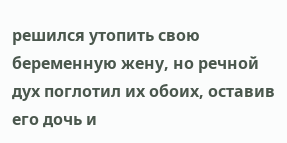решился утопить свою беременную жену, но речной дух поглотил их обоих, оставив его дочь и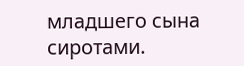младшего сына сиротами.